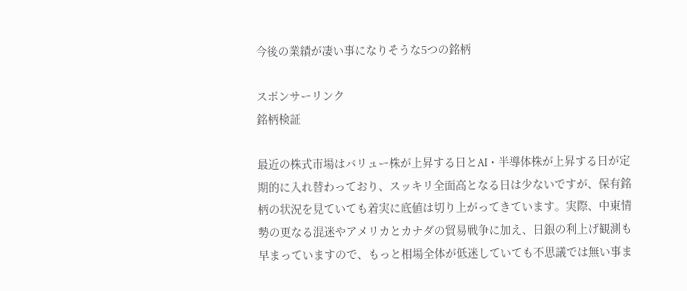今後の業績が凄い事になりそうな5つの銘柄

スポンサーリンク
銘柄検証

最近の株式市場はバリュー株が上昇する日とAI・半導体株が上昇する日が定期的に入れ替わっており、スッキリ全面高となる日は少ないですが、保有銘柄の状況を見ていても着実に底値は切り上がってきています。実際、中東情勢の更なる混迷やアメリカとカナダの貿易戦争に加え、日銀の利上げ観測も早まっていますので、もっと相場全体が低迷していても不思議では無い事ま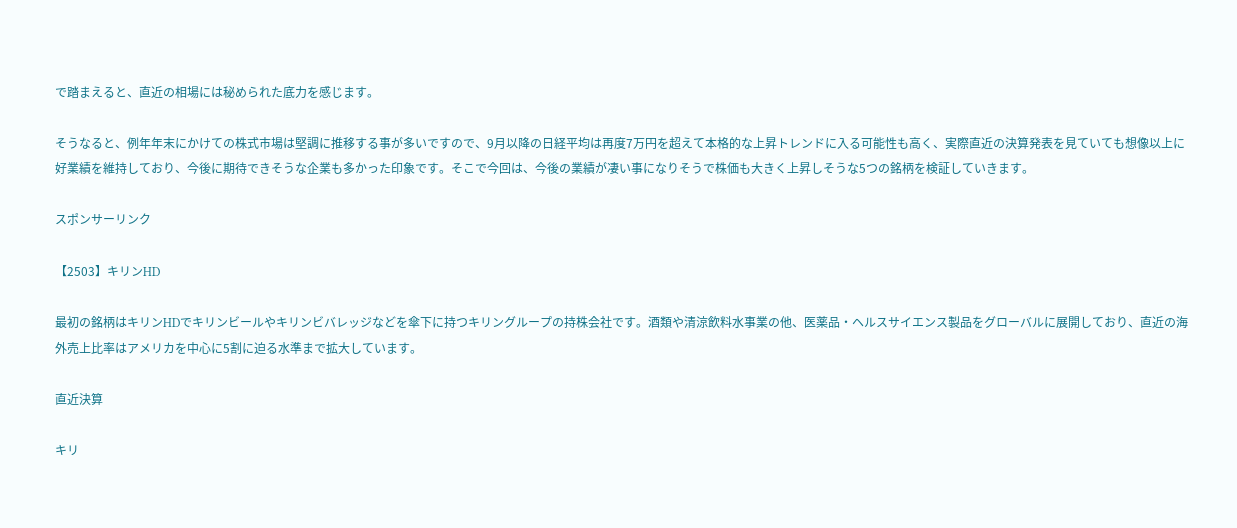で踏まえると、直近の相場には秘められた底力を感じます。

そうなると、例年年末にかけての株式市場は堅調に推移する事が多いですので、9月以降の日経平均は再度7万円を超えて本格的な上昇トレンドに入る可能性も高く、実際直近の決算発表を見ていても想像以上に好業績を維持しており、今後に期待できそうな企業も多かった印象です。そこで今回は、今後の業績が凄い事になりそうで株価も大きく上昇しそうな5つの銘柄を検証していきます。

スポンサーリンク

【2503】キリンHD

最初の銘柄はキリンHDでキリンビールやキリンビバレッジなどを傘下に持つキリングループの持株会社です。酒類や清涼飲料水事業の他、医薬品・ヘルスサイエンス製品をグローバルに展開しており、直近の海外売上比率はアメリカを中心に5割に迫る水準まで拡大しています。

直近決算

キリ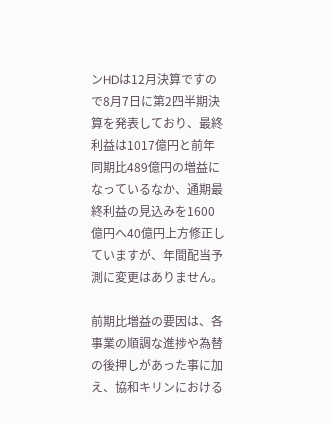ンHDは12月決算ですので8月7日に第2四半期決算を発表しており、最終利益は1017億円と前年同期比489億円の増益になっているなか、通期最終利益の見込みを1600億円へ40億円上方修正していますが、年間配当予測に変更はありません。

前期比増益の要因は、各事業の順調な進捗や為替の後押しがあった事に加え、協和キリンにおける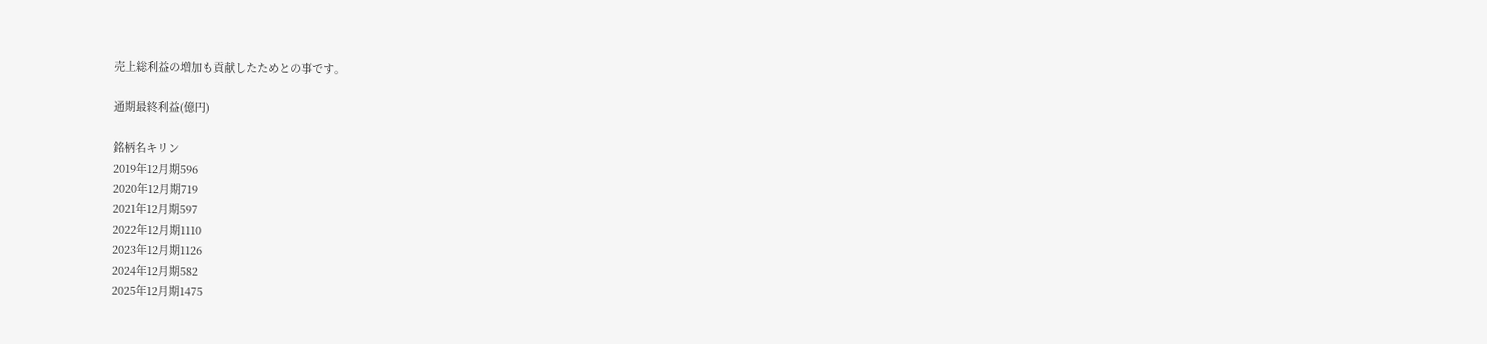売上総利益の増加も貢献したためとの事です。

通期最終利益(億円)

銘柄名キリン
2019年12月期596
2020年12月期719
2021年12月期597
2022年12月期1110
2023年12月期1126
2024年12月期582
2025年12月期1475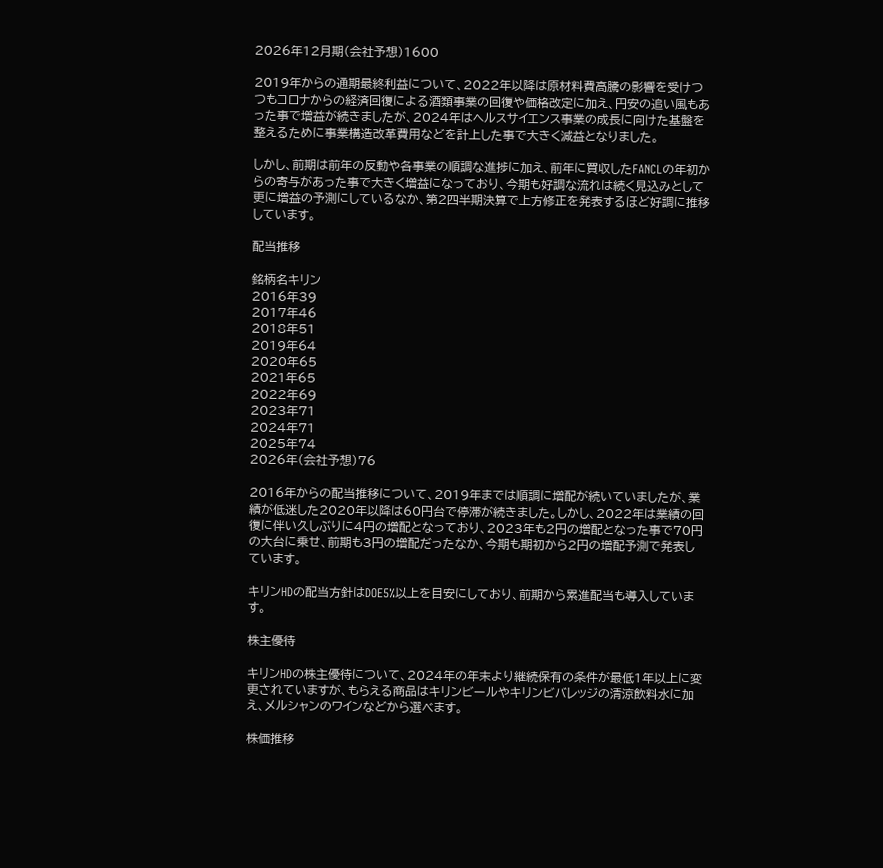2026年12月期(会社予想)1600

2019年からの通期最終利益について、2022年以降は原材料費高騰の影響を受けつつもコロナからの経済回復による酒類事業の回復や価格改定に加え、円安の追い風もあった事で増益が続きましたが、2024年はヘルスサイエンス事業の成長に向けた基盤を整えるために事業構造改革費用などを計上した事で大きく減益となりました。

しかし、前期は前年の反動や各事業の順調な進捗に加え、前年に買収したFANCLの年初からの寄与があった事で大きく増益になっており、今期も好調な流れは続く見込みとして更に増益の予測にしているなか、第2四半期決算で上方修正を発表するほど好調に推移しています。

配当推移

銘柄名キリン
2016年39
2017年46
2018年51
2019年64
2020年65
2021年65
2022年69
2023年71
2024年71
2025年74
2026年(会社予想)76

2016年からの配当推移について、2019年までは順調に増配が続いていましたが、業績が低迷した2020年以降は60円台で停滞が続きました。しかし、2022年は業績の回復に伴い久しぶりに4円の増配となっており、2023年も2円の増配となった事で70円の大台に乗せ、前期も3円の増配だったなか、今期も期初から2円の増配予測で発表しています。

キリンHDの配当方針はDOE5%以上を目安にしており、前期から累進配当も導入しています。

株主優待

キリンHDの株主優待について、2024年の年末より継続保有の条件が最低1年以上に変更されていますが、もらえる商品はキリンビールやキリンビバレッジの清涼飲料水に加え、メルシャンのワインなどから選べます。

株価推移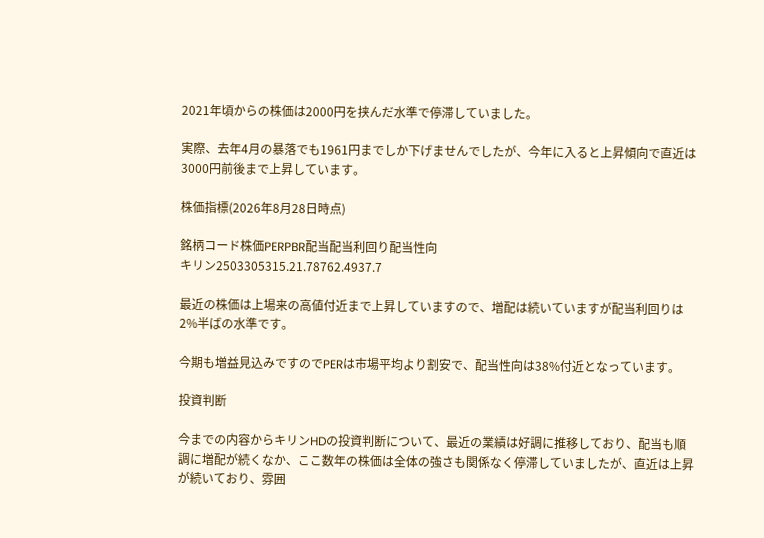2021年頃からの株価は2000円を挟んだ水準で停滞していました。

実際、去年4月の暴落でも1961円までしか下げませんでしたが、今年に入ると上昇傾向で直近は3000円前後まで上昇しています。

株価指標(2026年8月28日時点)

銘柄コード株価PERPBR配当配当利回り配当性向
キリン2503305315.21.78762.4937.7

最近の株価は上場来の高値付近まで上昇していますので、増配は続いていますが配当利回りは2%半ばの水準です。

今期も増益見込みですのでPERは市場平均より割安で、配当性向は38%付近となっています。

投資判断

今までの内容からキリンHDの投資判断について、最近の業績は好調に推移しており、配当も順調に増配が続くなか、ここ数年の株価は全体の強さも関係なく停滞していましたが、直近は上昇が続いており、雰囲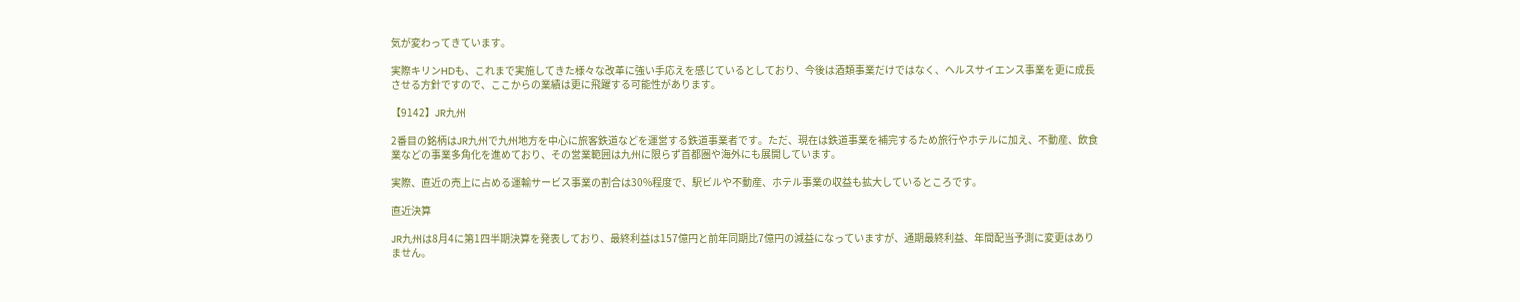気が変わってきています。

実際キリンHDも、これまで実施してきた様々な改革に強い手応えを感じているとしており、今後は酒類事業だけではなく、ヘルスサイエンス事業を更に成長させる方針ですので、ここからの業績は更に飛躍する可能性があります。

【9142】JR九州

2番目の銘柄はJR九州で九州地方を中心に旅客鉄道などを運営する鉄道事業者です。ただ、現在は鉄道事業を補完するため旅行やホテルに加え、不動産、飲食業などの事業多角化を進めており、その営業範囲は九州に限らず首都圏や海外にも展開しています。

実際、直近の売上に占める運輸サービス事業の割合は30%程度で、駅ビルや不動産、ホテル事業の収益も拡大しているところです。

直近決算

JR九州は8月4に第1四半期決算を発表しており、最終利益は157億円と前年同期比7億円の減益になっていますが、通期最終利益、年間配当予測に変更はありません。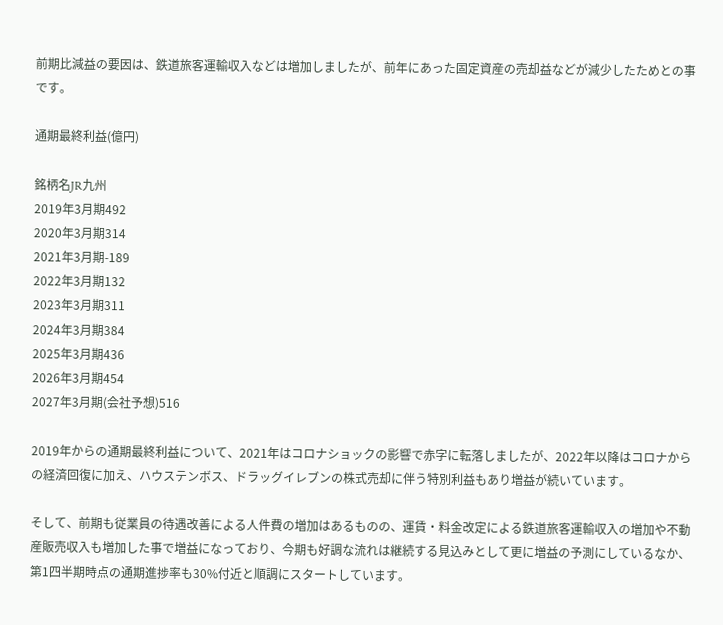前期比減益の要因は、鉄道旅客運輸収入などは増加しましたが、前年にあった固定資産の売却益などが減少したためとの事です。

通期最終利益(億円)

銘柄名JR九州
2019年3月期492
2020年3月期314
2021年3月期-189
2022年3月期132
2023年3月期311
2024年3月期384
2025年3月期436
2026年3月期454
2027年3月期(会社予想)516

2019年からの通期最終利益について、2021年はコロナショックの影響で赤字に転落しましたが、2022年以降はコロナからの経済回復に加え、ハウステンボス、ドラッグイレブンの株式売却に伴う特別利益もあり増益が続いています。

そして、前期も従業員の待遇改善による人件費の増加はあるものの、運賃・料金改定による鉄道旅客運輸収入の増加や不動産販売収入も増加した事で増益になっており、今期も好調な流れは継続する見込みとして更に増益の予測にしているなか、第1四半期時点の通期進捗率も30%付近と順調にスタートしています。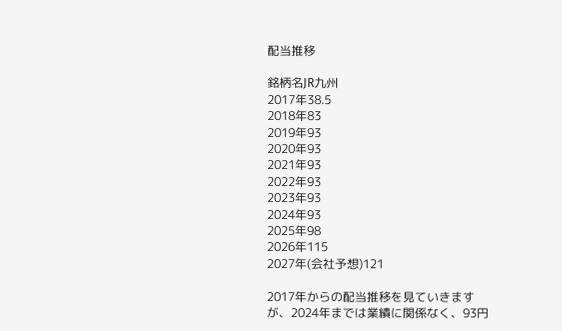配当推移

銘柄名JR九州
2017年38.5
2018年83
2019年93
2020年93
2021年93
2022年93
2023年93
2024年93
2025年98
2026年115
2027年(会社予想)121

2017年からの配当推移を見ていきますが、2024年までは業績に関係なく、93円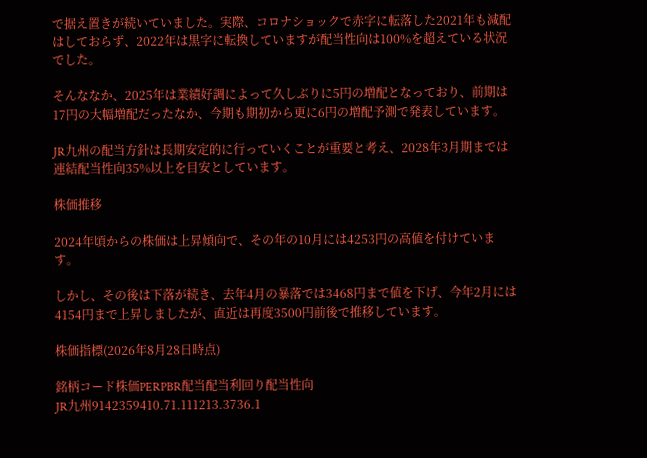で据え置きが続いていました。実際、コロナショックで赤字に転落した2021年も減配はしておらず、2022年は黒字に転換していますが配当性向は100%を超えている状況でした。

そんななか、2025年は業績好調によって久しぶりに5円の増配となっており、前期は17円の大幅増配だったなか、今期も期初から更に6円の増配予測で発表しています。

JR九州の配当方針は長期安定的に行っていくことが重要と考え、2028年3月期までは連結配当性向35%以上を目安としています。

株価推移

2024年頃からの株価は上昇傾向で、その年の10月には4253円の高値を付けています。

しかし、その後は下落が続き、去年4月の暴落では3468円まで値を下げ、今年2月には4154円まで上昇しましたが、直近は再度3500円前後で推移しています。

株価指標(2026年8月28日時点)

銘柄コード株価PERPBR配当配当利回り配当性向
JR九州9142359410.71.111213.3736.1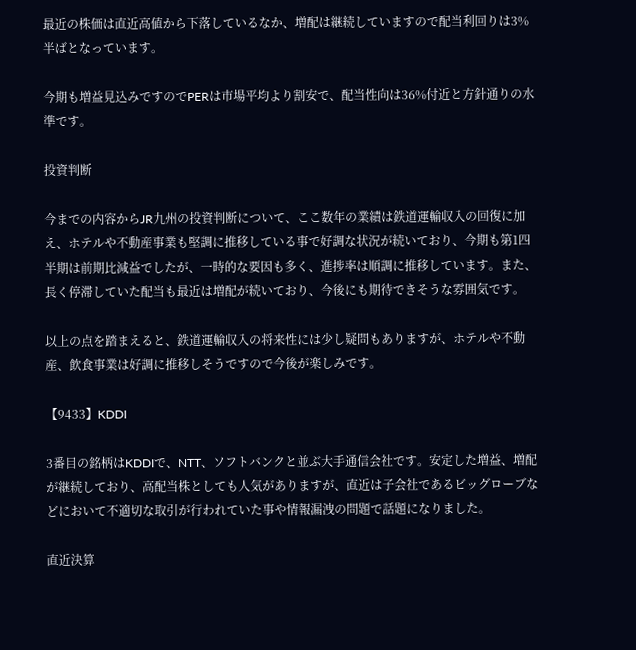最近の株価は直近高値から下落しているなか、増配は継続していますので配当利回りは3%半ばとなっています。

今期も増益見込みですのでPERは市場平均より割安で、配当性向は36%付近と方針通りの水準です。

投資判断

今までの内容からJR九州の投資判断について、ここ数年の業績は鉄道運輸収入の回復に加え、ホテルや不動産事業も堅調に推移している事で好調な状況が続いており、今期も第1四半期は前期比減益でしたが、一時的な要因も多く、進捗率は順調に推移しています。また、長く停滞していた配当も最近は増配が続いており、今後にも期待できそうな雰囲気です。

以上の点を踏まえると、鉄道運輸収入の将来性には少し疑問もありますが、ホテルや不動産、飲食事業は好調に推移しそうですので今後が楽しみです。

【9433】KDDI

3番目の銘柄はKDDIで、NTT、ソフトバンクと並ぶ大手通信会社です。安定した増益、増配が継続しており、高配当株としても人気がありますが、直近は子会社であるビッグローブなどにおいて不適切な取引が行われていた事や情報漏洩の問題で話題になりました。

直近決算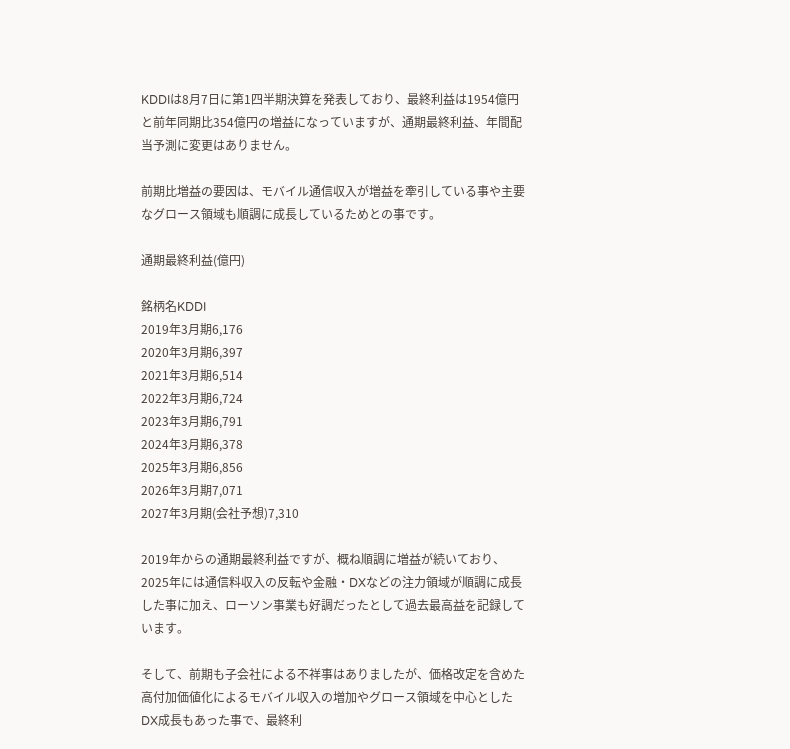KDDIは8月7日に第1四半期決算を発表しており、最終利益は1954億円と前年同期比354億円の増益になっていますが、通期最終利益、年間配当予測に変更はありません。

前期比増益の要因は、モバイル通信収入が増益を牽引している事や主要なグロース領域も順調に成長しているためとの事です。

通期最終利益(億円)

銘柄名KDDI
2019年3月期6,176
2020年3月期6,397
2021年3月期6,514
2022年3月期6,724
2023年3月期6,791
2024年3月期6,378
2025年3月期6,856
2026年3月期7,071
2027年3月期(会社予想)7,310

2019年からの通期最終利益ですが、概ね順調に増益が続いており、2025年には通信料収入の反転や金融・DXなどの注力領域が順調に成長した事に加え、ローソン事業も好調だったとして過去最高益を記録しています。

そして、前期も子会社による不祥事はありましたが、価格改定を含めた高付加価値化によるモバイル収入の増加やグロース領域を中心としたDX成長もあった事で、最終利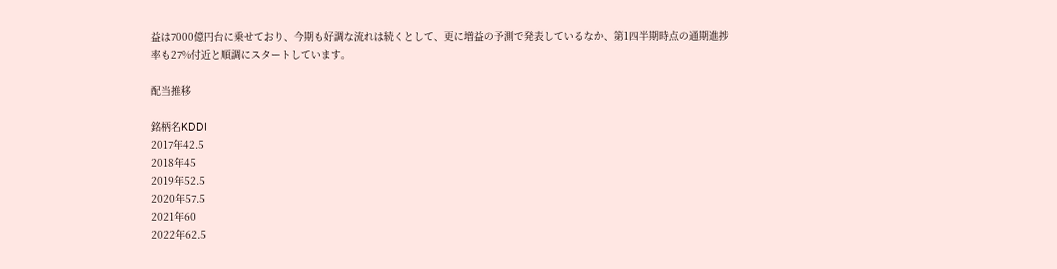益は7000億円台に乗せており、今期も好調な流れは続くとして、更に増益の予測で発表しているなか、第1四半期時点の通期進捗率も27%付近と順調にスタートしています。

配当推移

銘柄名KDDI
2017年42.5
2018年45
2019年52.5
2020年57.5
2021年60
2022年62.5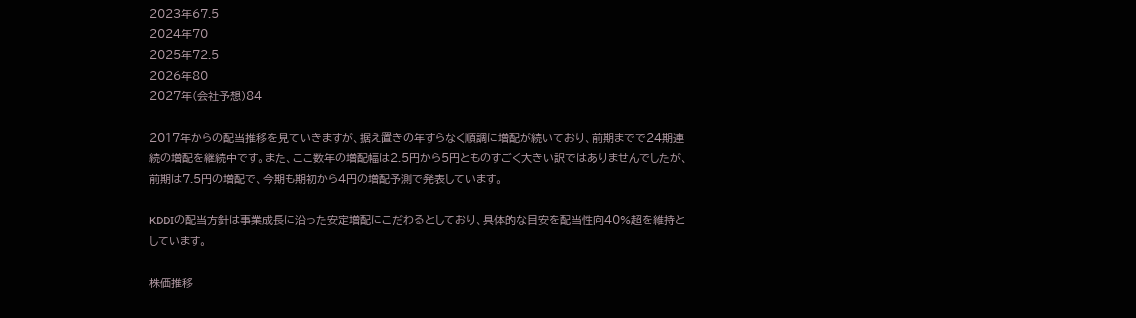2023年67.5
2024年70
2025年72.5
2026年80
2027年(会社予想)84

2017年からの配当推移を見ていきますが、据え置きの年すらなく順調に増配が続いており、前期までで24期連続の増配を継続中です。また、ここ数年の増配幅は2.5円から5円とものすごく大きい訳ではありませんでしたが、前期は7.5円の増配で、今期も期初から4円の増配予測で発表しています。

KDDIの配当方針は事業成長に沿った安定増配にこだわるとしており、具体的な目安を配当性向40%超を維持としています。

株価推移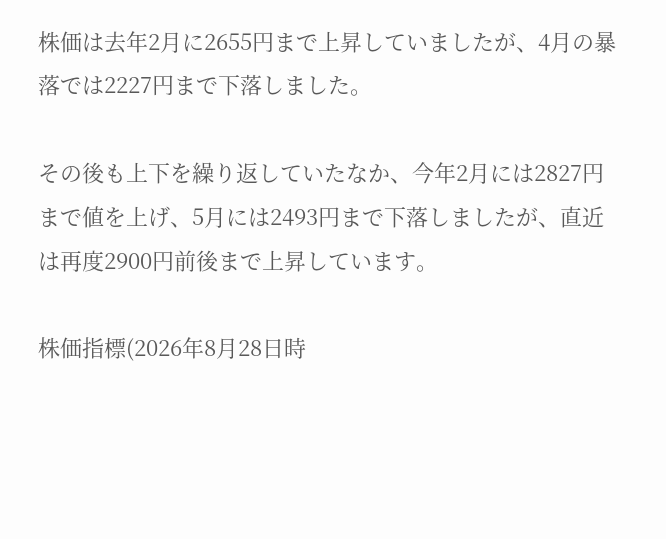株価は去年2月に2655円まで上昇していましたが、4月の暴落では2227円まで下落しました。

その後も上下を繰り返していたなか、今年2月には2827円まで値を上げ、5月には2493円まで下落しましたが、直近は再度2900円前後まで上昇しています。

株価指標(2026年8月28日時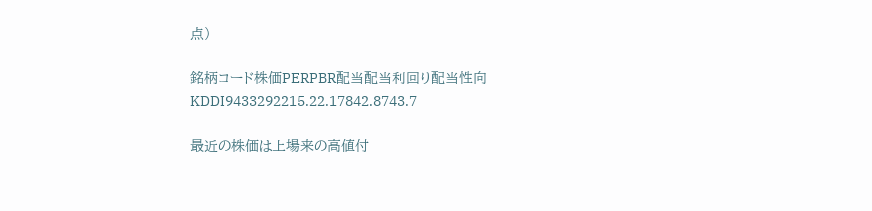点)

銘柄コード株価PERPBR配当配当利回り配当性向
KDDI9433292215.22.17842.8743.7

最近の株価は上場来の高値付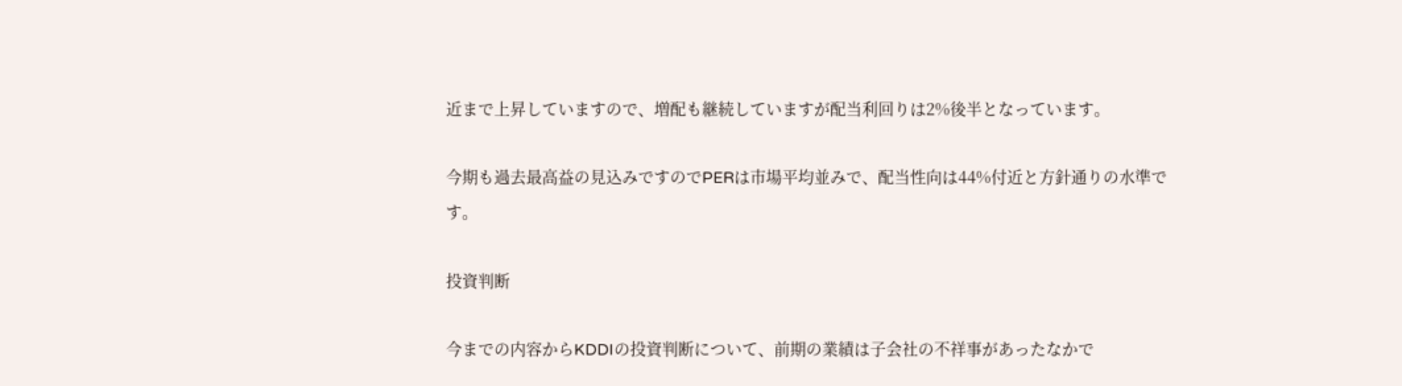近まで上昇していますので、増配も継続していますが配当利回りは2%後半となっています。

今期も過去最高益の見込みですのでPERは市場平均並みで、配当性向は44%付近と方針通りの水準です。

投資判断

今までの内容からKDDIの投資判断について、前期の業績は子会社の不祥事があったなかで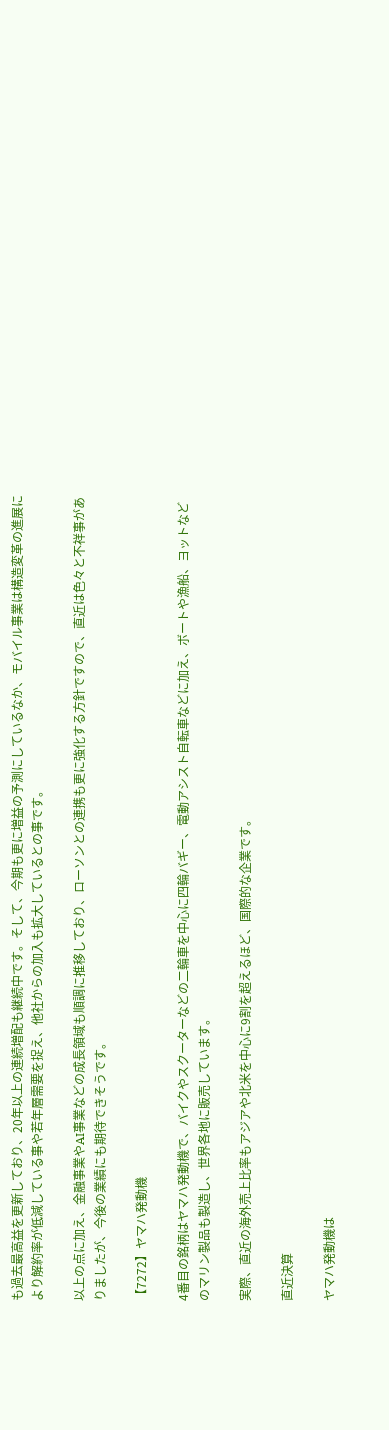も過去最高益を更新しており、20年以上の連続増配も継続中です。そして、今期も更に増益の予測にしているなか、モバイル事業は構造変革の進展により解約率が低減している事や若年層需要を捉え、他社からの加入も拡大しているとの事です。

以上の点に加え、金融事業やAI事業などの成長領域も順調に推移しており、ローソンとの連携も更に強化する方針ですので、直近は色々と不祥事がありましたが、今後の業績にも期待できそうです。

【7272】ヤマハ発動機

4番目の銘柄はヤマハ発動機で、バイクやスクーターなどの二輪車を中心に四輪バギー、電動アシスト自転車などに加え、ボートや漁船、ヨットなどのマリン製品も製造し、世界各地に販売しています。

実際、直近の海外売上比率もアジアや北米を中心に9割を超えるほど、国際的な企業です。

直近決算

ヤマハ発動機は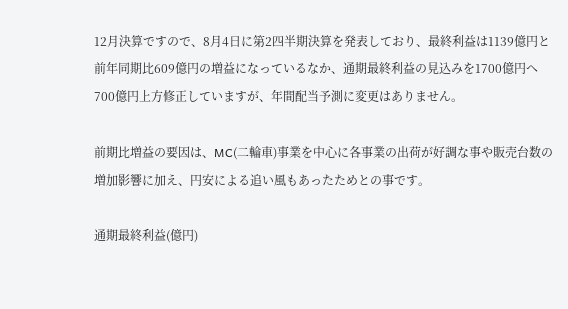12月決算ですので、8月4日に第2四半期決算を発表しており、最終利益は1139億円と前年同期比609億円の増益になっているなか、通期最終利益の見込みを1700億円へ700億円上方修正していますが、年間配当予測に変更はありません。

前期比増益の要因は、MC(二輪車)事業を中心に各事業の出荷が好調な事や販売台数の増加影響に加え、円安による追い風もあったためとの事です。

通期最終利益(億円)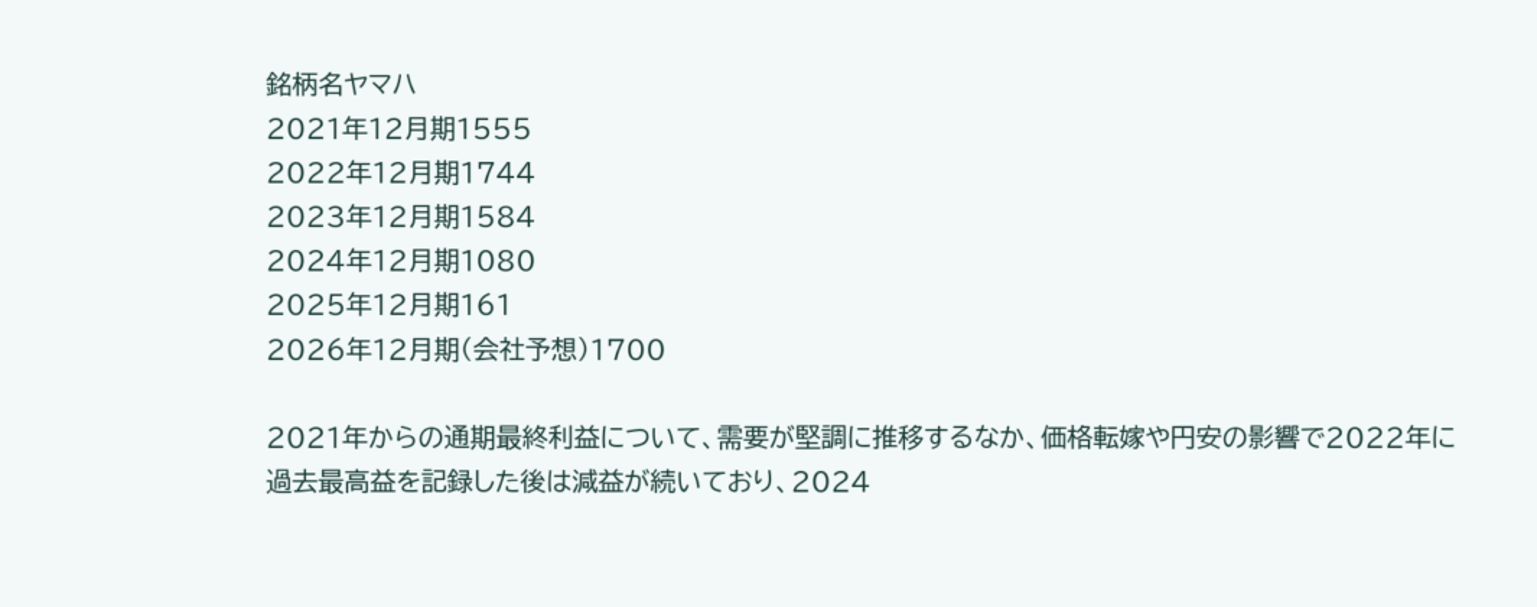銘柄名ヤマハ
2021年12月期1555
2022年12月期1744
2023年12月期1584
2024年12月期1080
2025年12月期161
2026年12月期(会社予想)1700

2021年からの通期最終利益について、需要が堅調に推移するなか、価格転嫁や円安の影響で2022年に過去最高益を記録した後は減益が続いており、2024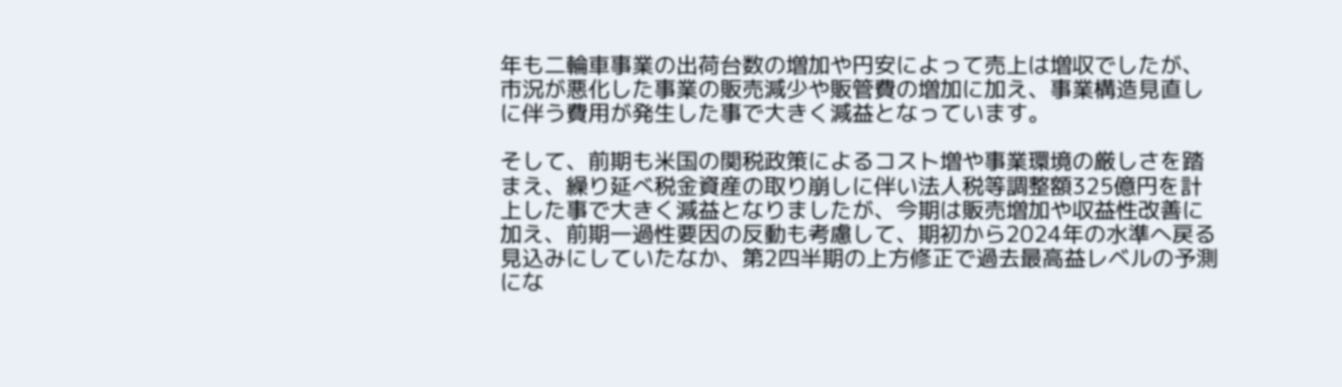年も二輪車事業の出荷台数の増加や円安によって売上は増収でしたが、市況が悪化した事業の販売減少や販管費の増加に加え、事業構造見直しに伴う費用が発生した事で大きく減益となっています。

そして、前期も米国の関税政策によるコスト増や事業環境の厳しさを踏まえ、繰り延べ税金資産の取り崩しに伴い法人税等調整額325億円を計上した事で大きく減益となりましたが、今期は販売増加や収益性改善に加え、前期一過性要因の反動も考慮して、期初から2024年の水準へ戻る見込みにしていたなか、第2四半期の上方修正で過去最高益レベルの予測にな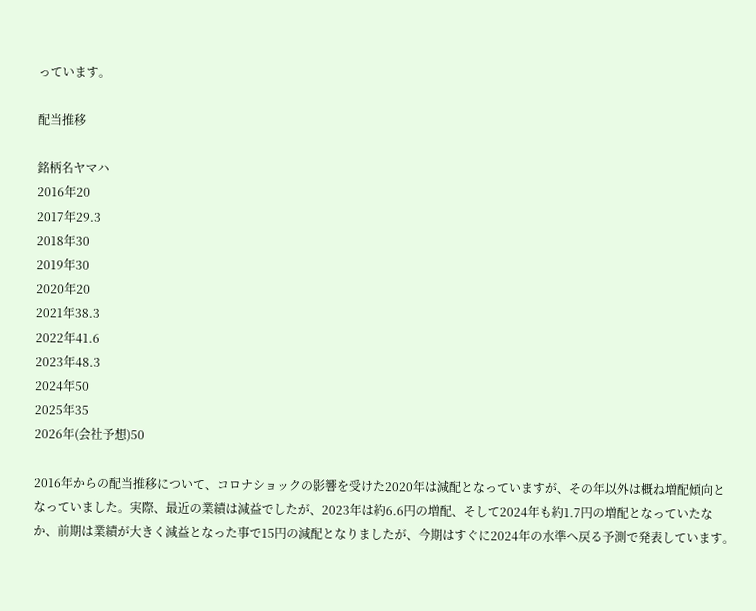っています。

配当推移

銘柄名ヤマハ
2016年20
2017年29.3
2018年30
2019年30
2020年20
2021年38.3
2022年41.6
2023年48.3
2024年50
2025年35
2026年(会社予想)50

2016年からの配当推移について、コロナショックの影響を受けた2020年は減配となっていますが、その年以外は概ね増配傾向となっていました。実際、最近の業績は減益でしたが、2023年は約6.6円の増配、そして2024年も約1.7円の増配となっていたなか、前期は業績が大きく減益となった事で15円の減配となりましたが、今期はすぐに2024年の水準へ戻る予測で発表しています。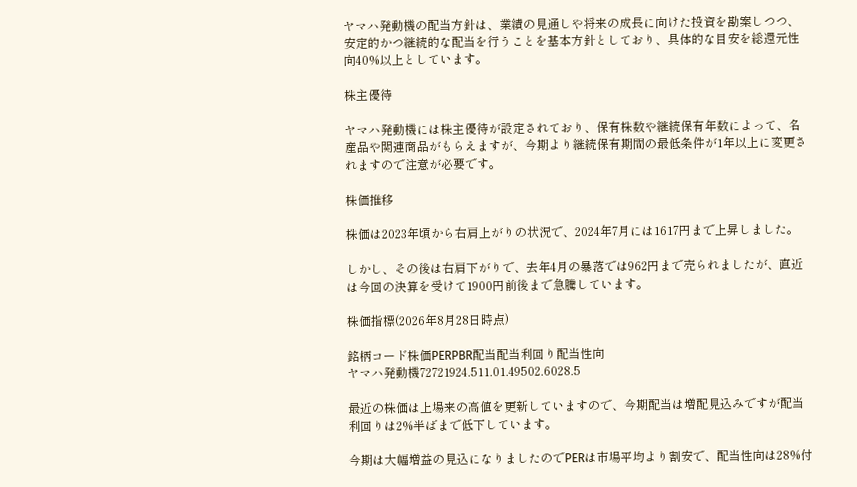ヤマハ発動機の配当方針は、業績の見通しや将来の成長に向けた投資を勘案しつつ、安定的かつ継続的な配当を行うことを基本方針としており、具体的な目安を総還元性向40%以上としています。

株主優待

ヤマハ発動機には株主優待が設定されており、保有株数や継続保有年数によって、名産品や関連商品がもらえますが、今期より継続保有期間の最低条件が1年以上に変更されますので注意が必要です。

株価推移

株価は2023年頃から右肩上がりの状況で、2024年7月には1617円まで上昇しました。

しかし、その後は右肩下がりで、去年4月の暴落では962円まで売られましたが、直近は今回の決算を受けて1900円前後まで急騰しています。

株価指標(2026年8月28日時点)

銘柄コード株価PERPBR配当配当利回り配当性向
ヤマハ発動機72721924.511.01.49502.6028.5

最近の株価は上場来の高値を更新していますので、今期配当は増配見込みですが配当利回りは2%半ばまで低下しています。

今期は大幅増益の見込になりましたのでPERは市場平均より割安で、配当性向は28%付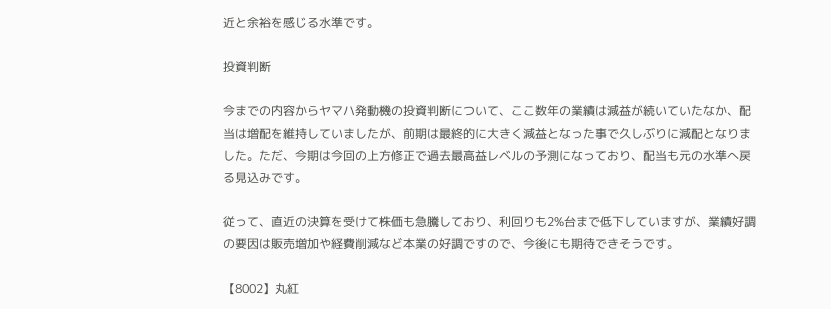近と余裕を感じる水準です。

投資判断

今までの内容からヤマハ発動機の投資判断について、ここ数年の業績は減益が続いていたなか、配当は増配を維持していましたが、前期は最終的に大きく減益となった事で久しぶりに減配となりました。ただ、今期は今回の上方修正で過去最高益レベルの予測になっており、配当も元の水準へ戻る見込みです。

従って、直近の決算を受けて株価も急騰しており、利回りも2%台まで低下していますが、業績好調の要因は販売増加や経費削減など本業の好調ですので、今後にも期待できそうです。

【8002】丸紅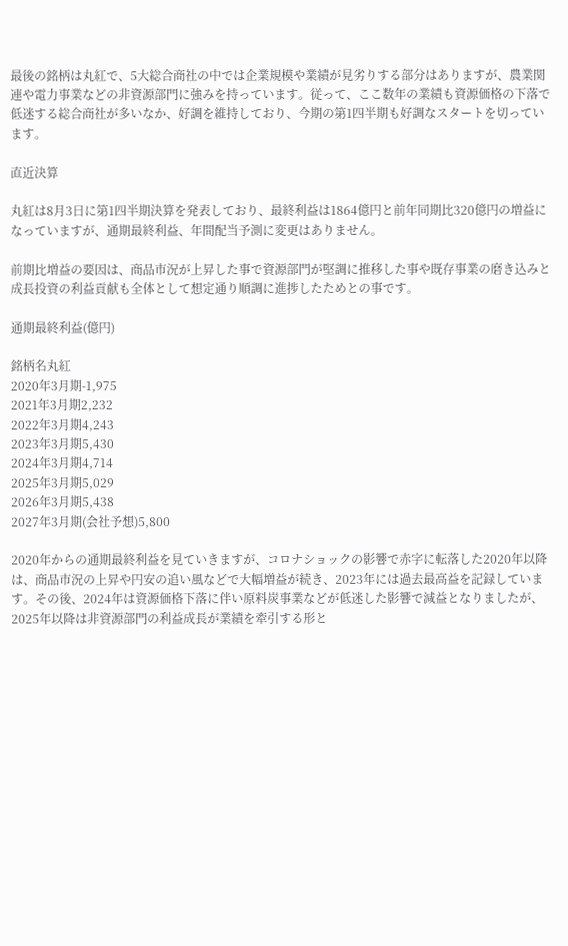最後の銘柄は丸紅で、5大総合商社の中では企業規模や業績が見劣りする部分はありますが、農業関連や電力事業などの非資源部門に強みを持っています。従って、ここ数年の業績も資源価格の下落で低迷する総合商社が多いなか、好調を維持しており、今期の第1四半期も好調なスタートを切っています。

直近決算

丸紅は8月3日に第1四半期決算を発表しており、最終利益は1864億円と前年同期比320億円の増益になっていますが、通期最終利益、年間配当予測に変更はありません。

前期比増益の要因は、商品市況が上昇した事で資源部門が堅調に推移した事や既存事業の磨き込みと成長投資の利益貢献も全体として想定通り順調に進捗したためとの事です。

通期最終利益(億円)

銘柄名丸紅
2020年3月期-1,975
2021年3月期2,232
2022年3月期4,243
2023年3月期5,430
2024年3月期4,714
2025年3月期5,029
2026年3月期5,438
2027年3月期(会社予想)5,800

2020年からの通期最終利益を見ていきますが、コロナショックの影響で赤字に転落した2020年以降は、商品市況の上昇や円安の追い風などで大幅増益が続き、2023年には過去最高益を記録しています。その後、2024年は資源価格下落に伴い原料炭事業などが低迷した影響で減益となりましたが、2025年以降は非資源部門の利益成長が業績を牽引する形と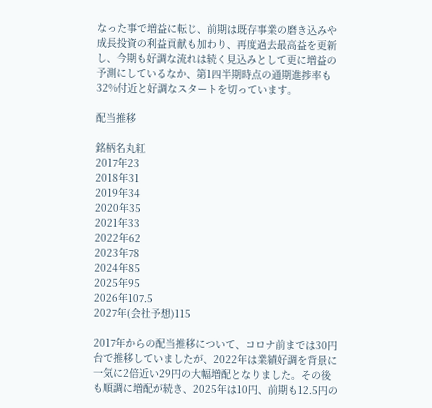なった事で増益に転じ、前期は既存事業の磨き込みや成長投資の利益貢献も加わり、再度過去最高益を更新し、今期も好調な流れは続く見込みとして更に増益の予測にしているなか、第1四半期時点の通期進捗率も32%付近と好調なスタートを切っています。

配当推移

銘柄名丸紅
2017年23
2018年31
2019年34
2020年35
2021年33
2022年62
2023年78
2024年85
2025年95
2026年107.5
2027年(会社予想)115

2017年からの配当推移について、コロナ前までは30円台で推移していましたが、2022年は業績好調を背景に一気に2倍近い29円の大幅増配となりました。その後も順調に増配が続き、2025年は10円、前期も12.5円の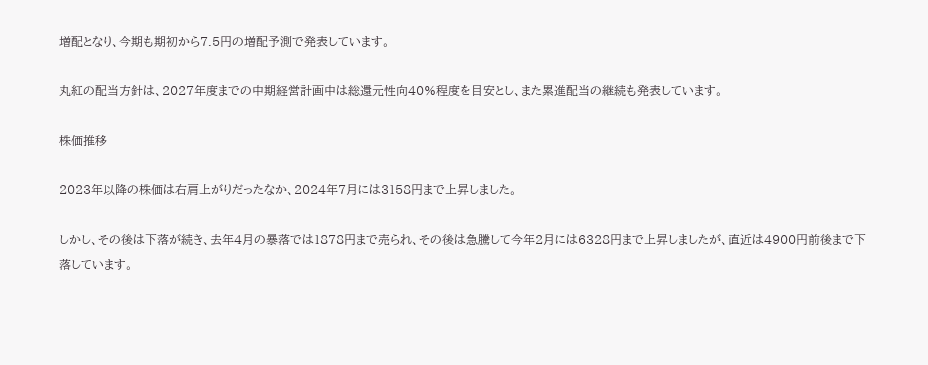増配となり、今期も期初から7.5円の増配予測で発表しています。

丸紅の配当方針は、2027年度までの中期経営計画中は総還元性向40%程度を目安とし、また累進配当の継続も発表しています。

株価推移

2023年以降の株価は右肩上がりだったなか、2024年7月には3158円まで上昇しました。

しかし、その後は下落が続き、去年4月の暴落では1878円まで売られ、その後は急騰して今年2月には6328円まで上昇しましたが、直近は4900円前後まで下落しています。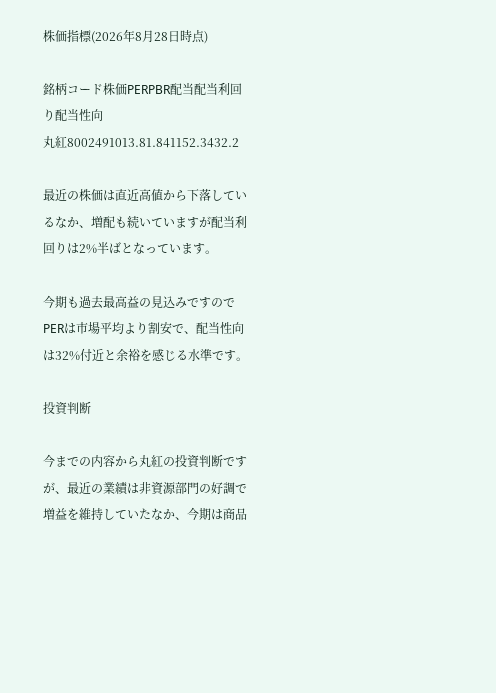株価指標(2026年8月28日時点)

銘柄コード株価PERPBR配当配当利回り配当性向
丸紅8002491013.81.841152.3432.2

最近の株価は直近高値から下落しているなか、増配も続いていますが配当利回りは2%半ばとなっています。

今期も過去最高益の見込みですのでPERは市場平均より割安で、配当性向は32%付近と余裕を感じる水準です。

投資判断

今までの内容から丸紅の投資判断ですが、最近の業績は非資源部門の好調で増益を維持していたなか、今期は商品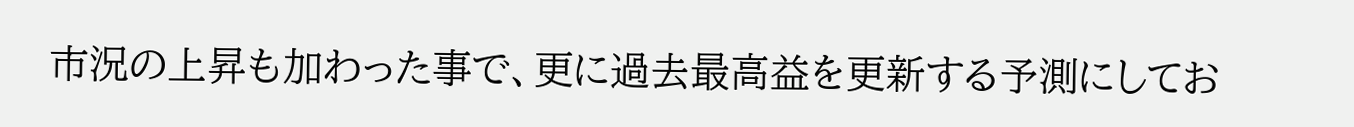市況の上昇も加わった事で、更に過去最高益を更新する予測にしてお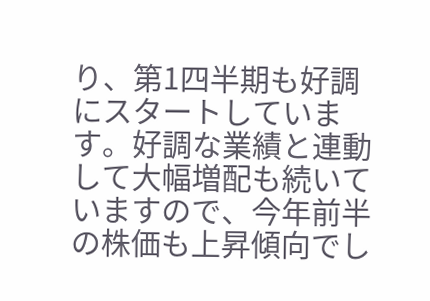り、第1四半期も好調にスタートしています。好調な業績と連動して大幅増配も続いていますので、今年前半の株価も上昇傾向でし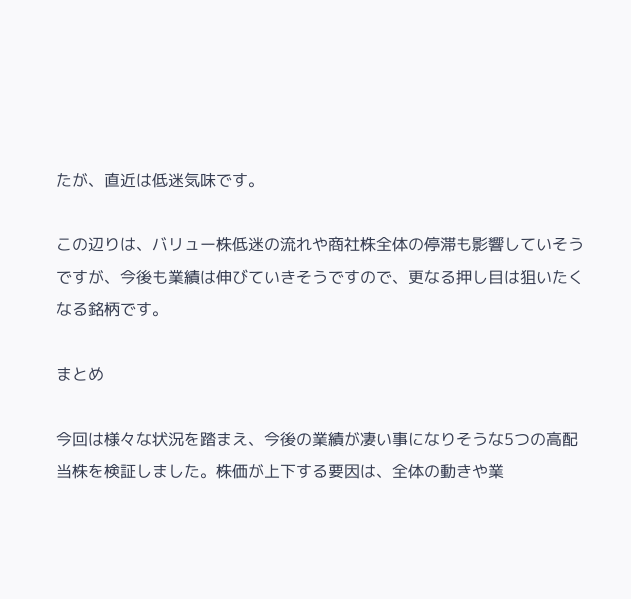たが、直近は低迷気味です。

この辺りは、バリュー株低迷の流れや商社株全体の停滞も影響していそうですが、今後も業績は伸びていきそうですので、更なる押し目は狙いたくなる銘柄です。

まとめ

今回は様々な状況を踏まえ、今後の業績が凄い事になりそうな5つの高配当株を検証しました。株価が上下する要因は、全体の動きや業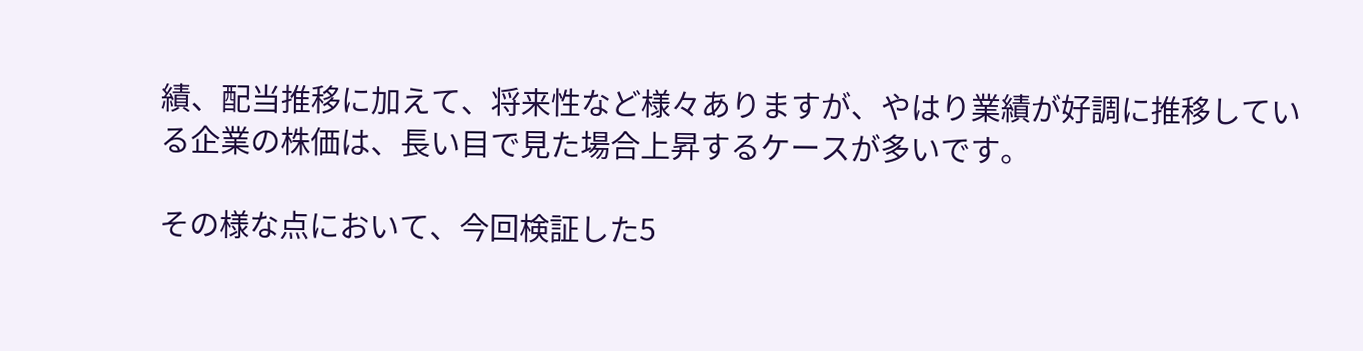績、配当推移に加えて、将来性など様々ありますが、やはり業績が好調に推移している企業の株価は、長い目で見た場合上昇するケースが多いです。

その様な点において、今回検証した5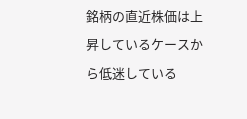銘柄の直近株価は上昇しているケースから低迷している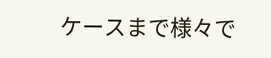ケースまで様々で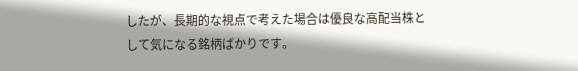したが、長期的な視点で考えた場合は優良な高配当株として気になる銘柄ばかりです。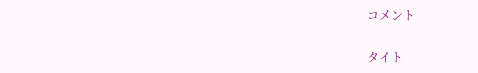コメント

タイト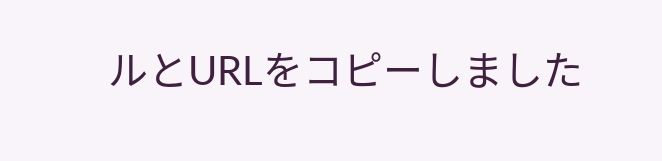ルとURLをコピーしました